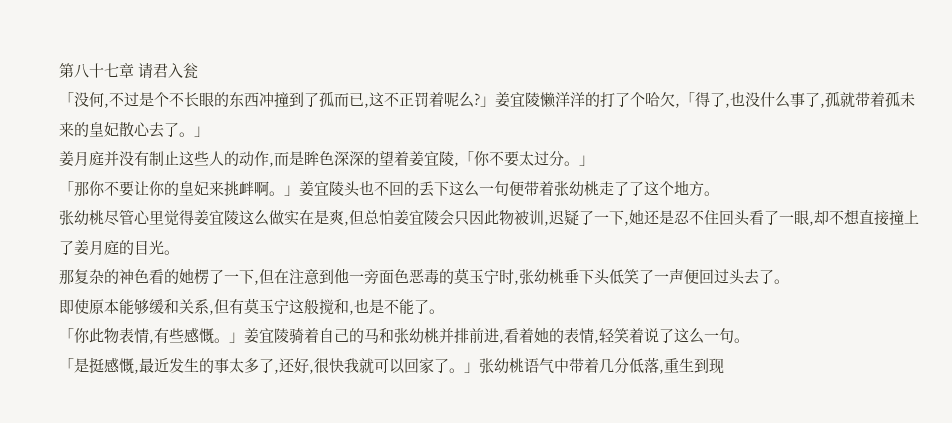第八十七章 请君入瓮
「没何,不过是个不长眼的东西冲撞到了孤而已,这不正罚着呢么?」姜宜陵懒洋洋的打了个哈欠,「得了,也没什么事了,孤就带着孤未来的皇妃散心去了。」
姜月庭并没有制止这些人的动作,而是眸色深深的望着姜宜陵,「你不要太过分。」
「那你不要让你的皇妃来挑衅啊。」姜宜陵头也不回的丢下这么一句便带着张幼桃走了了这个地方。
张幼桃尽管心里觉得姜宜陵这么做实在是爽,但总怕姜宜陵会只因此物被训,迟疑了一下,她还是忍不住回头看了一眼,却不想直接撞上了姜月庭的目光。
那复杂的神色看的她楞了一下,但在注意到他一旁面色恶毒的莫玉宁时,张幼桃垂下头低笑了一声便回过头去了。
即使原本能够缓和关系,但有莫玉宁这般搅和,也是不能了。
「你此物表情,有些感慨。」姜宜陵骑着自己的马和张幼桃并排前进,看着她的表情,轻笑着说了这么一句。
「是挺感慨,最近发生的事太多了,还好,很快我就可以回家了。」张幼桃语气中带着几分低落,重生到现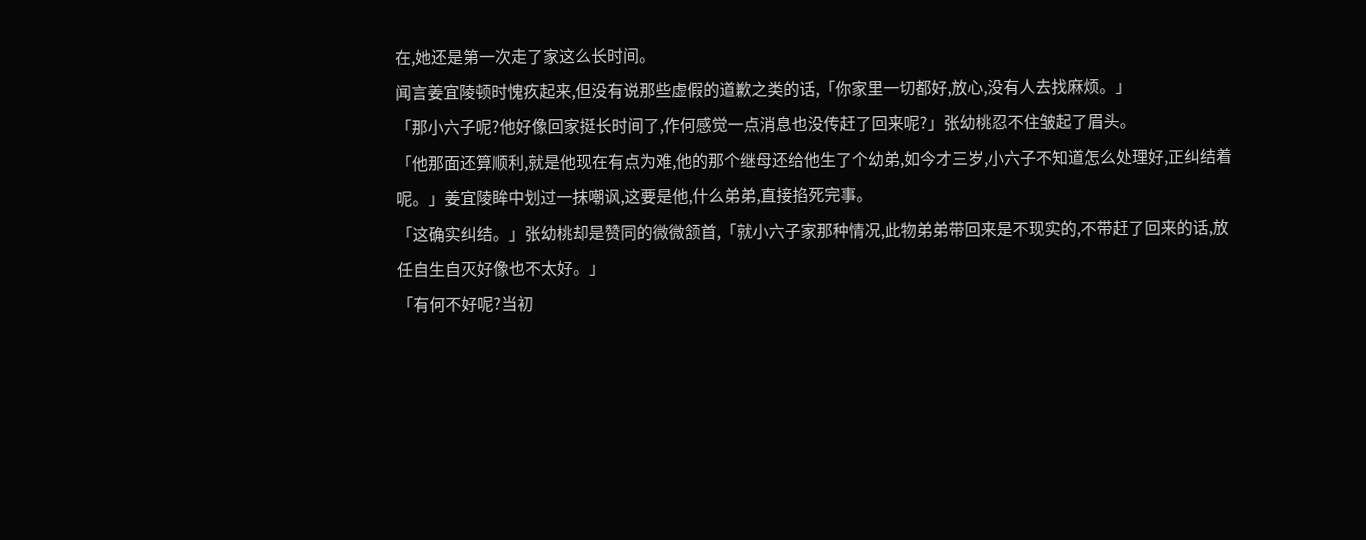在,她还是第一次走了家这么长时间。
闻言姜宜陵顿时愧疚起来,但没有说那些虚假的道歉之类的话,「你家里一切都好,放心,没有人去找麻烦。」
「那小六子呢?他好像回家挺长时间了,作何感觉一点消息也没传赶了回来呢?」张幼桃忍不住皱起了眉头。
「他那面还算顺利,就是他现在有点为难,他的那个继母还给他生了个幼弟,如今才三岁,小六子不知道怎么处理好,正纠结着呢。」姜宜陵眸中划过一抹嘲讽,这要是他,什么弟弟,直接掐死完事。
「这确实纠结。」张幼桃却是赞同的微微颔首,「就小六子家那种情况,此物弟弟带回来是不现实的,不带赶了回来的话,放任自生自灭好像也不太好。」
「有何不好呢?当初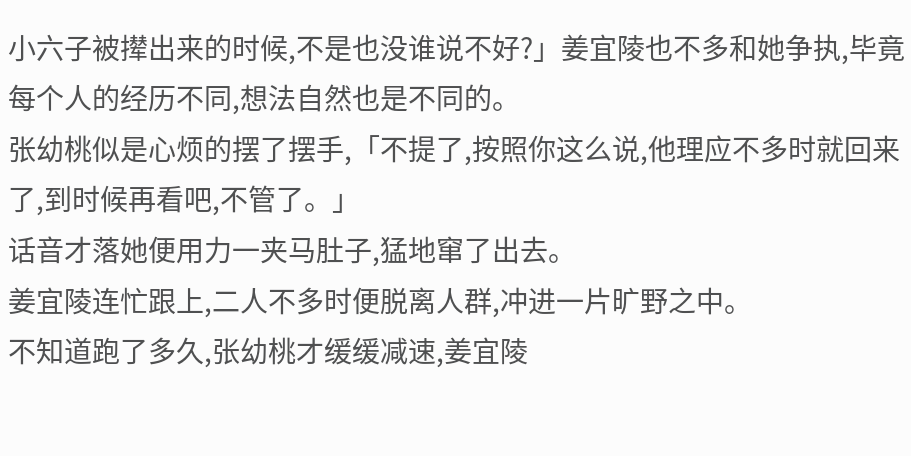小六子被撵出来的时候,不是也没谁说不好?」姜宜陵也不多和她争执,毕竟每个人的经历不同,想法自然也是不同的。
张幼桃似是心烦的摆了摆手,「不提了,按照你这么说,他理应不多时就回来了,到时候再看吧,不管了。」
话音才落她便用力一夹马肚子,猛地窜了出去。
姜宜陵连忙跟上,二人不多时便脱离人群,冲进一片旷野之中。
不知道跑了多久,张幼桃才缓缓减速,姜宜陵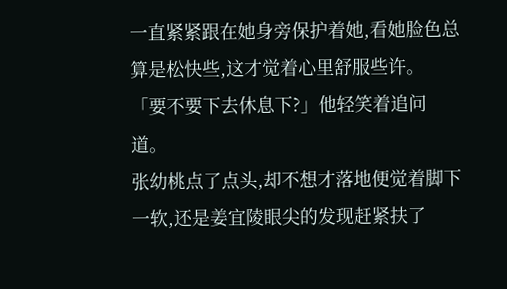一直紧紧跟在她身旁保护着她,看她脸色总算是松快些,这才觉着心里舒服些许。
「要不要下去休息下?」他轻笑着追问道。
张幼桃点了点头,却不想才落地便觉着脚下一软,还是姜宜陵眼尖的发现赶紧扶了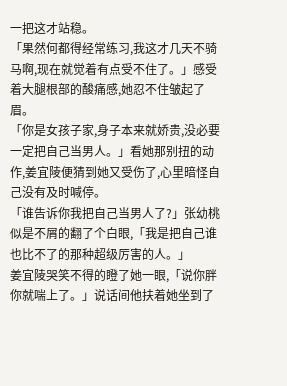一把这才站稳。
「果然何都得经常练习,我这才几天不骑马啊,现在就觉着有点受不住了。」感受着大腿根部的酸痛感,她忍不住皱起了眉。
「你是女孩子家,身子本来就娇贵,没必要一定把自己当男人。」看她那别扭的动作,姜宜陵便猜到她又受伤了,心里暗怪自己没有及时喊停。
「谁告诉你我把自己当男人了?」张幼桃似是不屑的翻了个白眼,「我是把自己谁也比不了的那种超级厉害的人。」
姜宜陵哭笑不得的瞪了她一眼,「说你胖你就喘上了。」说话间他扶着她坐到了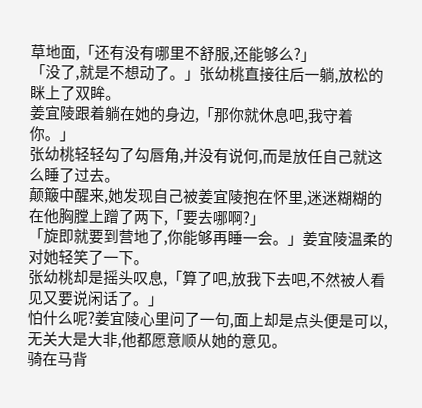草地面,「还有没有哪里不舒服,还能够么?」
「没了,就是不想动了。」张幼桃直接往后一躺,放松的眯上了双眸。
姜宜陵跟着躺在她的身边,「那你就休息吧,我守着你。」
张幼桃轻轻勾了勾唇角,并没有说何,而是放任自己就这么睡了过去。
颠簸中醒来,她发现自己被姜宜陵抱在怀里,迷迷糊糊的在他胸膛上蹭了两下,「要去哪啊?」
「旋即就要到营地了,你能够再睡一会。」姜宜陵温柔的对她轻笑了一下。
张幼桃却是摇头叹息,「算了吧,放我下去吧,不然被人看见又要说闲话了。」
怕什么呢?姜宜陵心里问了一句,面上却是点头便是可以,无关大是大非,他都愿意顺从她的意见。
骑在马背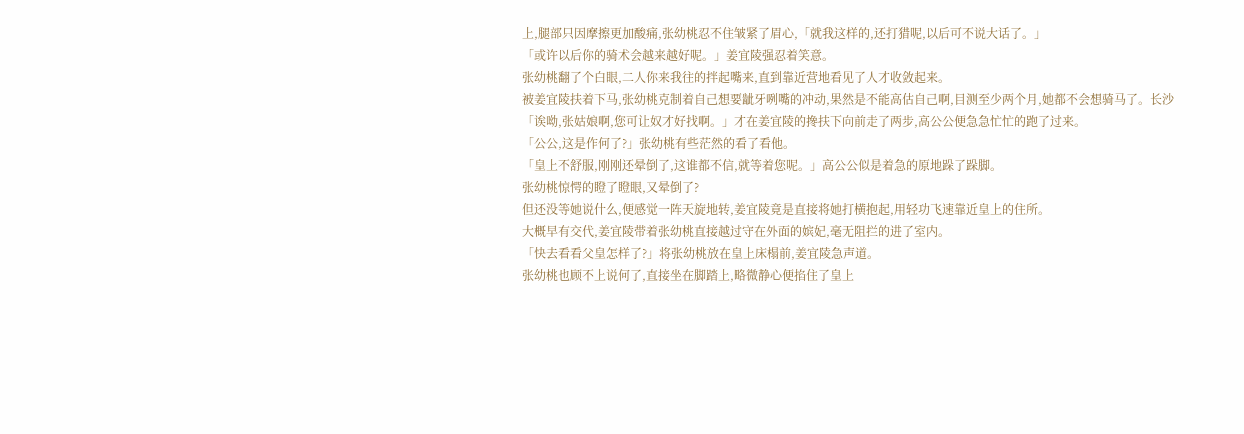上,腿部只因摩擦更加酸痛,张幼桃忍不住皱紧了眉心,「就我这样的,还打猎呢,以后可不说大话了。」
「或许以后你的骑术会越来越好呢。」姜宜陵强忍着笑意。
张幼桃翻了个白眼,二人你来我往的拌起嘴来,直到靠近营地看见了人才收敛起来。
被姜宜陵扶着下马,张幼桃克制着自己想要龇牙咧嘴的冲动,果然是不能高估自己啊,目测至少两个月,她都不会想骑马了。长沙
「诶呦,张姑娘啊,您可让奴才好找啊。」才在姜宜陵的搀扶下向前走了两步,高公公便急急忙忙的跑了过来。
「公公,这是作何了?」张幼桃有些茫然的看了看他。
「皇上不舒服,刚刚还晕倒了,这谁都不信,就等着您呢。」高公公似是着急的原地跺了跺脚。
张幼桃惊愕的瞪了瞪眼,又晕倒了?
但还没等她说什么,便感觉一阵天旋地转,姜宜陵竟是直接将她打横抱起,用轻功飞速靠近皇上的住所。
大概早有交代,姜宜陵带着张幼桃直接越过守在外面的嫔妃,毫无阻拦的进了室内。
「快去看看父皇怎样了?」将张幼桃放在皇上床榻前,姜宜陵急声道。
张幼桃也顾不上说何了,直接坐在脚踏上,略微静心便掐住了皇上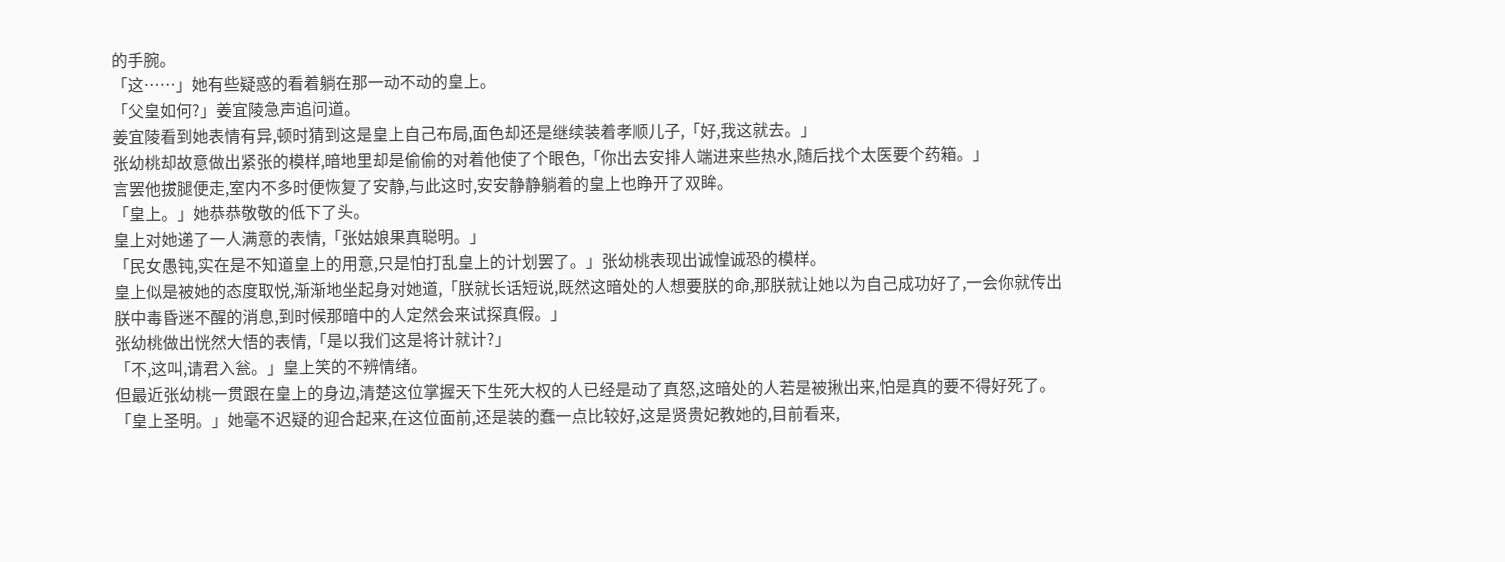的手腕。
「这……」她有些疑惑的看着躺在那一动不动的皇上。
「父皇如何?」姜宜陵急声追问道。
姜宜陵看到她表情有异,顿时猜到这是皇上自己布局,面色却还是继续装着孝顺儿子,「好,我这就去。」
张幼桃却故意做出紧张的模样,暗地里却是偷偷的对着他使了个眼色,「你出去安排人端进来些热水,随后找个太医要个药箱。」
言罢他拔腿便走,室内不多时便恢复了安静,与此这时,安安静静躺着的皇上也睁开了双眸。
「皇上。」她恭恭敬敬的低下了头。
皇上对她递了一人满意的表情,「张姑娘果真聪明。」
「民女愚钝,实在是不知道皇上的用意,只是怕打乱皇上的计划罢了。」张幼桃表现出诚惶诚恐的模样。
皇上似是被她的态度取悦,渐渐地坐起身对她道,「朕就长话短说,既然这暗处的人想要朕的命,那朕就让她以为自己成功好了,一会你就传出朕中毒昏迷不醒的消息,到时候那暗中的人定然会来试探真假。」
张幼桃做出恍然大悟的表情,「是以我们这是将计就计?」
「不,这叫,请君入瓮。」皇上笑的不辨情绪。
但最近张幼桃一贯跟在皇上的身边,清楚这位掌握天下生死大权的人已经是动了真怒,这暗处的人若是被揪出来,怕是真的要不得好死了。
「皇上圣明。」她毫不迟疑的迎合起来,在这位面前,还是装的蠢一点比较好,这是贤贵妃教她的,目前看来,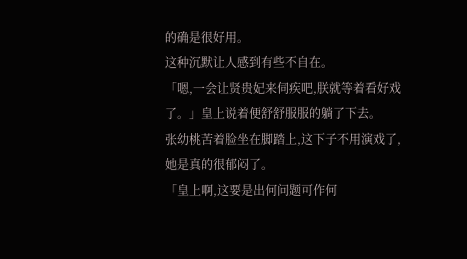的确是很好用。
这种沉默让人感到有些不自在。
「嗯,一会让贤贵妃来伺疾吧,朕就等着看好戏了。」皇上说着便舒舒服服的躺了下去。
张幼桃苦着脸坐在脚踏上,这下子不用演戏了,她是真的很郁闷了。
「皇上啊,这要是出何问题可作何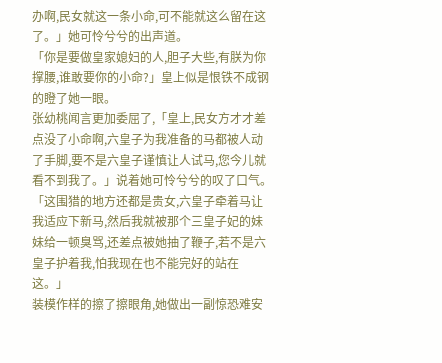办啊,民女就这一条小命,可不能就这么留在这了。」她可怜兮兮的出声道。
「你是要做皇家媳妇的人,胆子大些,有朕为你撑腰,谁敢要你的小命?」皇上似是恨铁不成钢的瞪了她一眼。
张幼桃闻言更加委屈了,「皇上,民女方才才差点没了小命啊,六皇子为我准备的马都被人动了手脚,要不是六皇子谨慎让人试马,您今儿就看不到我了。」说着她可怜兮兮的叹了口气。
「这围猎的地方还都是贵女,六皇子牵着马让我适应下新马,然后我就被那个三皇子妃的妹妹给一顿臭骂,还差点被她抽了鞭子,若不是六皇子护着我,怕我现在也不能完好的站在这。」
装模作样的擦了擦眼角,她做出一副惊恐难安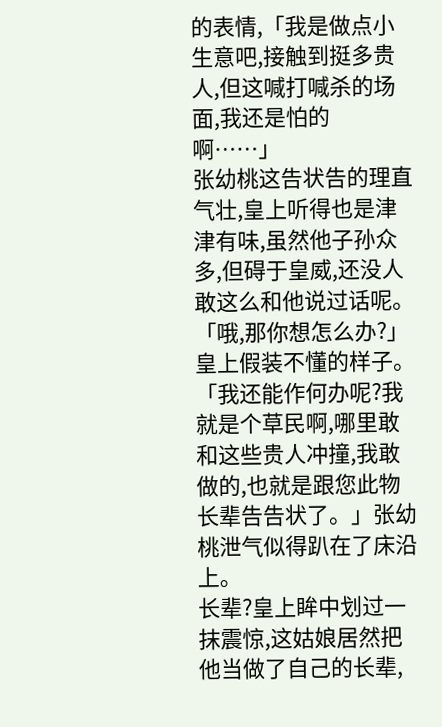的表情,「我是做点小生意吧,接触到挺多贵人,但这喊打喊杀的场面,我还是怕的啊……」
张幼桃这告状告的理直气壮,皇上听得也是津津有味,虽然他子孙众多,但碍于皇威,还没人敢这么和他说过话呢。
「哦,那你想怎么办?」皇上假装不懂的样子。
「我还能作何办呢?我就是个草民啊,哪里敢和这些贵人冲撞,我敢做的,也就是跟您此物长辈告告状了。」张幼桃泄气似得趴在了床沿上。
长辈?皇上眸中划过一抹震惊,这姑娘居然把他当做了自己的长辈,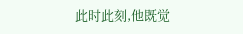此时此刻,他既觉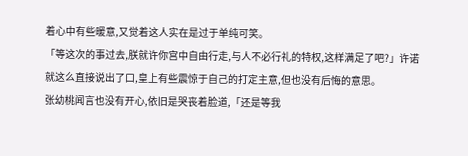着心中有些暖意,又觉着这人实在是过于单纯可笑。
「等这次的事过去,朕就许你宫中自由行走,与人不必行礼的特权,这样满足了吧?」许诺就这么直接说出了口,皇上有些震惊于自己的打定主意,但也没有后悔的意思。
张幼桃闻言也没有开心,依旧是哭丧着脸道,「还是等我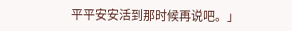平平安安活到那时候再说吧。」